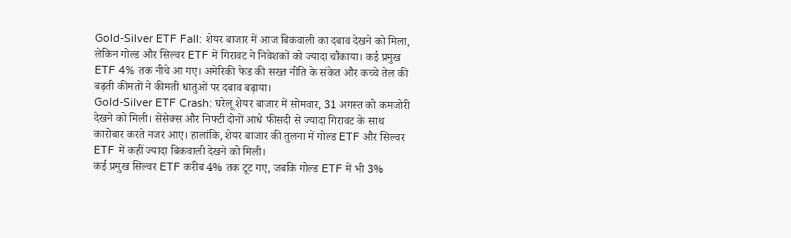Gold-Silver ETF Fall: शेयर बाजार में आज बिकवाली का दबाव देखने को मिला, लेकिन गोल्ड और सिल्वर ETF में गिरावट ने निवेशकों को ज्यादा चौंकाया। कई प्रमुख ETF 4% तक नीचे आ गए। अमेरिकी फेड की सख्त नीति के संकेत और कच्चे तेल की बढ़ती कीमतों ने कीमती धातुओं पर दबाव बढ़ाया।
Gold-Silver ETF Crash: घरेलू शेयर बाजार में सोमवार, 31 अगस्त को कमजोरी देखने को मिली। सेंसेक्स और निफ्टी दोनों आधे फीसदी से ज्यादा गिरावट के साथ कारोबार करते नजर आए। हालांकि, शेयर बाजार की तुलना में गोल्ड ETF और सिल्वर ETF में कहीं ज्यादा बिकवाली देखने को मिली।
कई प्रमुख सिल्वर ETF करीब 4% तक टूट गए, जबकि गोल्ड ETF में भी 3%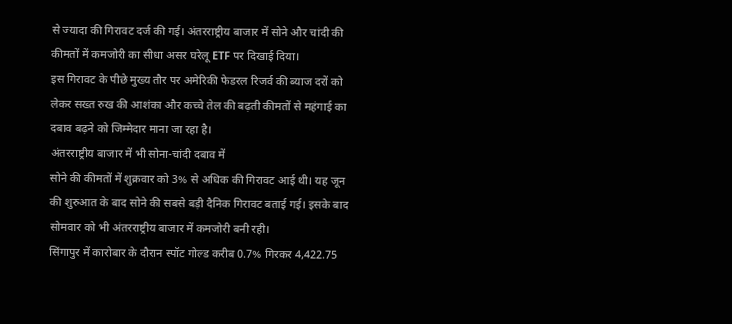से ज्यादा की गिरावट दर्ज की गई। अंतरराष्ट्रीय बाजार में सोने और चांदी की कीमतों में कमजोरी का सीधा असर घरेलू ETF पर दिखाई दिया।
इस गिरावट के पीछे मुख्य तौर पर अमेरिकी फेडरल रिजर्व की ब्याज दरों को लेकर सख्त रुख की आशंका और कच्चे तेल की बढ़ती कीमतों से महंगाई का दबाव बढ़ने को जिम्मेदार माना जा रहा है।
अंतरराष्ट्रीय बाजार में भी सोना-चांदी दबाव में
सोने की कीमतों में शुक्रवार को 3% से अधिक की गिरावट आई थी। यह जून की शुरुआत के बाद सोने की सबसे बड़ी दैनिक गिरावट बताई गई। इसके बाद सोमवार को भी अंतरराष्ट्रीय बाजार में कमजोरी बनी रही।
सिंगापुर में कारोबार के दौरान स्पॉट गोल्ड करीब 0.7% गिरकर 4,422.75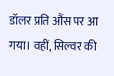डॉलर प्रति औंस पर आ गया। वहीं, सिल्वर की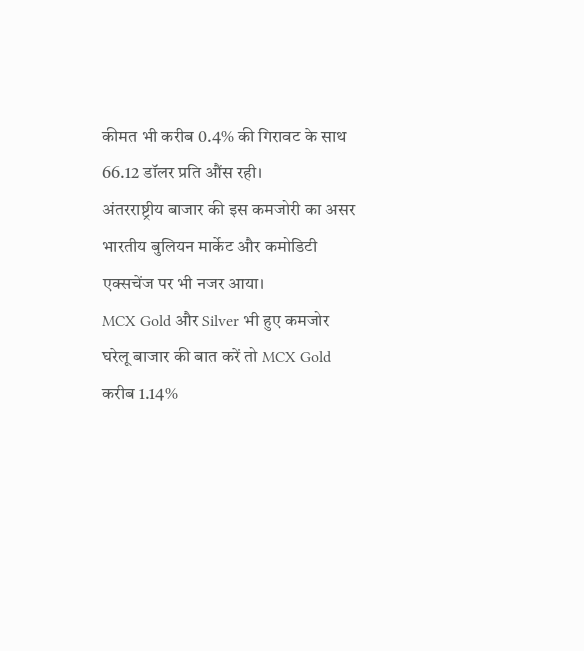कीमत भी करीब 0.4% की गिरावट के साथ 66.12 डॉलर प्रति औंस रही।
अंतरराष्ट्रीय बाजार की इस कमजोरी का असर भारतीय बुलियन मार्केट और कमोडिटी एक्सचेंज पर भी नजर आया।
MCX Gold और Silver भी हुए कमजोर
घरेलू बाजार की बात करें तो MCX Gold करीब 1.14%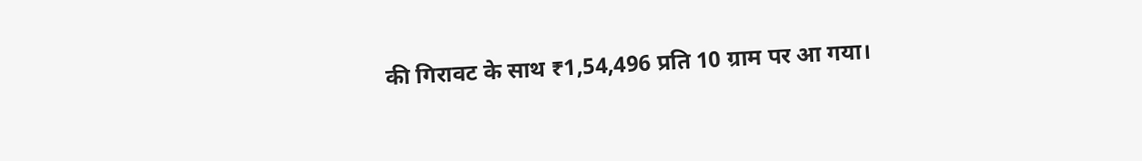की गिरावट के साथ ₹1,54,496 प्रति 10 ग्राम पर आ गया।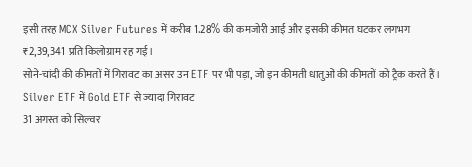इसी तरह MCX Silver Futures में करीब 1.28% की कमजोरी आई और इसकी कीमत घटकर लगभग ₹2,39,341 प्रति किलोग्राम रह गई।
सोने-चांदी की कीमतों में गिरावट का असर उन ETF पर भी पड़ा, जो इन कीमती धातुओं की कीमतों को ट्रैक करते हैं।
Silver ETF में Gold ETF से ज्यादा गिरावट
31 अगस्त को सिल्वर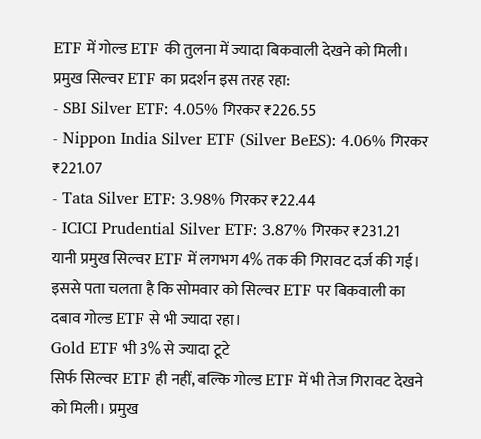ETF में गोल्ड ETF की तुलना में ज्यादा बिकवाली देखने को मिली। प्रमुख सिल्वर ETF का प्रदर्शन इस तरह रहा:
- SBI Silver ETF: 4.05% गिरकर ₹226.55
- Nippon India Silver ETF (Silver BeES): 4.06% गिरकर ₹221.07
- Tata Silver ETF: 3.98% गिरकर ₹22.44
- ICICI Prudential Silver ETF: 3.87% गिरकर ₹231.21
यानी प्रमुख सिल्वर ETF में लगभग 4% तक की गिरावट दर्ज की गई। इससे पता चलता है कि सोमवार को सिल्वर ETF पर बिकवाली का दबाव गोल्ड ETF से भी ज्यादा रहा।
Gold ETF भी 3% से ज्यादा टूटे
सिर्फ सिल्वर ETF ही नहीं, बल्कि गोल्ड ETF में भी तेज गिरावट देखने को मिली। प्रमुख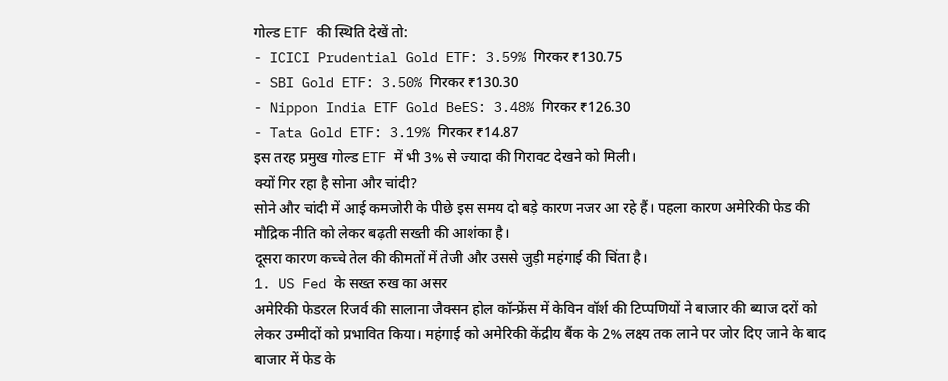गोल्ड ETF की स्थिति देखें तो:
- ICICI Prudential Gold ETF: 3.59% गिरकर ₹130.75
- SBI Gold ETF: 3.50% गिरकर ₹130.30
- Nippon India ETF Gold BeES: 3.48% गिरकर ₹126.30
- Tata Gold ETF: 3.19% गिरकर ₹14.87
इस तरह प्रमुख गोल्ड ETF में भी 3% से ज्यादा की गिरावट देखने को मिली।
क्यों गिर रहा है सोना और चांदी?
सोने और चांदी में आई कमजोरी के पीछे इस समय दो बड़े कारण नजर आ रहे हैं। पहला कारण अमेरिकी फेड की मौद्रिक नीति को लेकर बढ़ती सख्ती की आशंका है।
दूसरा कारण कच्चे तेल की कीमतों में तेजी और उससे जुड़ी महंगाई की चिंता है।
1. US Fed के सख्त रुख का असर
अमेरिकी फेडरल रिजर्व की सालाना जैक्सन होल कॉन्फ्रेंस में केविन वॉर्श की टिप्पणियों ने बाजार की ब्याज दरों को लेकर उम्मीदों को प्रभावित किया। महंगाई को अमेरिकी केंद्रीय बैंक के 2% लक्ष्य तक लाने पर जोर दिए जाने के बाद बाजार में फेड के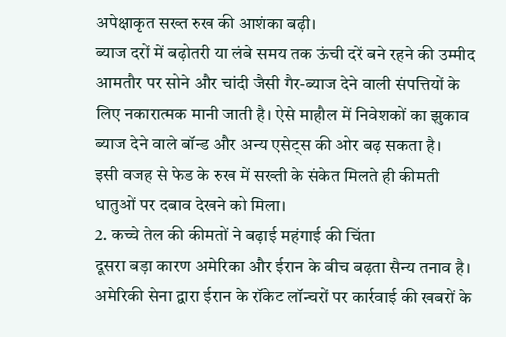अपेक्षाकृत सख्त रुख की आशंका बढ़ी।
ब्याज दरों में बढ़ोतरी या लंबे समय तक ऊंची दरें बने रहने की उम्मीद आमतौर पर सोने और चांदी जैसी गैर-ब्याज देने वाली संपत्तियों के लिए नकारात्मक मानी जाती है। ऐसे माहौल में निवेशकों का झुकाव ब्याज देने वाले बॉन्ड और अन्य एसेट्स की ओर बढ़ सकता है।
इसी वजह से फेड के रुख में सख्ती के संकेत मिलते ही कीमती धातुओं पर दबाव देखने को मिला।
2. कच्चे तेल की कीमतों ने बढ़ाई महंगाई की चिंता
दूसरा बड़ा कारण अमेरिका और ईरान के बीच बढ़ता सैन्य तनाव है। अमेरिकी सेना द्वारा ईरान के रॉकेट लॉन्चरों पर कार्रवाई की खबरों के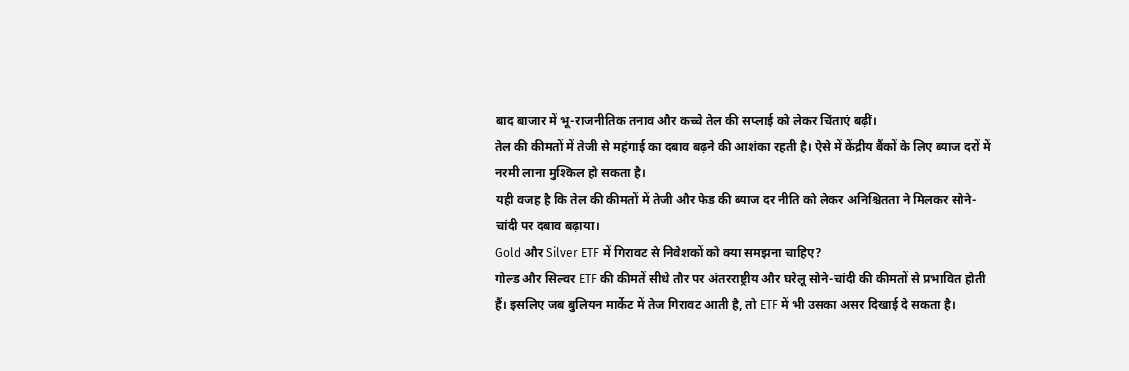बाद बाजार में भू-राजनीतिक तनाव और कच्चे तेल की सप्लाई को लेकर चिंताएं बढ़ीं।
तेल की कीमतों में तेजी से महंगाई का दबाव बढ़ने की आशंका रहती है। ऐसे में केंद्रीय बैंकों के लिए ब्याज दरों में नरमी लाना मुश्किल हो सकता है।
यही वजह है कि तेल की कीमतों में तेजी और फेड की ब्याज दर नीति को लेकर अनिश्चितता ने मिलकर सोने-चांदी पर दबाव बढ़ाया।
Gold और Silver ETF में गिरावट से निवेशकों को क्या समझना चाहिए?
गोल्ड और सिल्वर ETF की कीमतें सीधे तौर पर अंतरराष्ट्रीय और घरेलू सोने-चांदी की कीमतों से प्रभावित होती हैं। इसलिए जब बुलियन मार्केट में तेज गिरावट आती है, तो ETF में भी उसका असर दिखाई दे सकता है।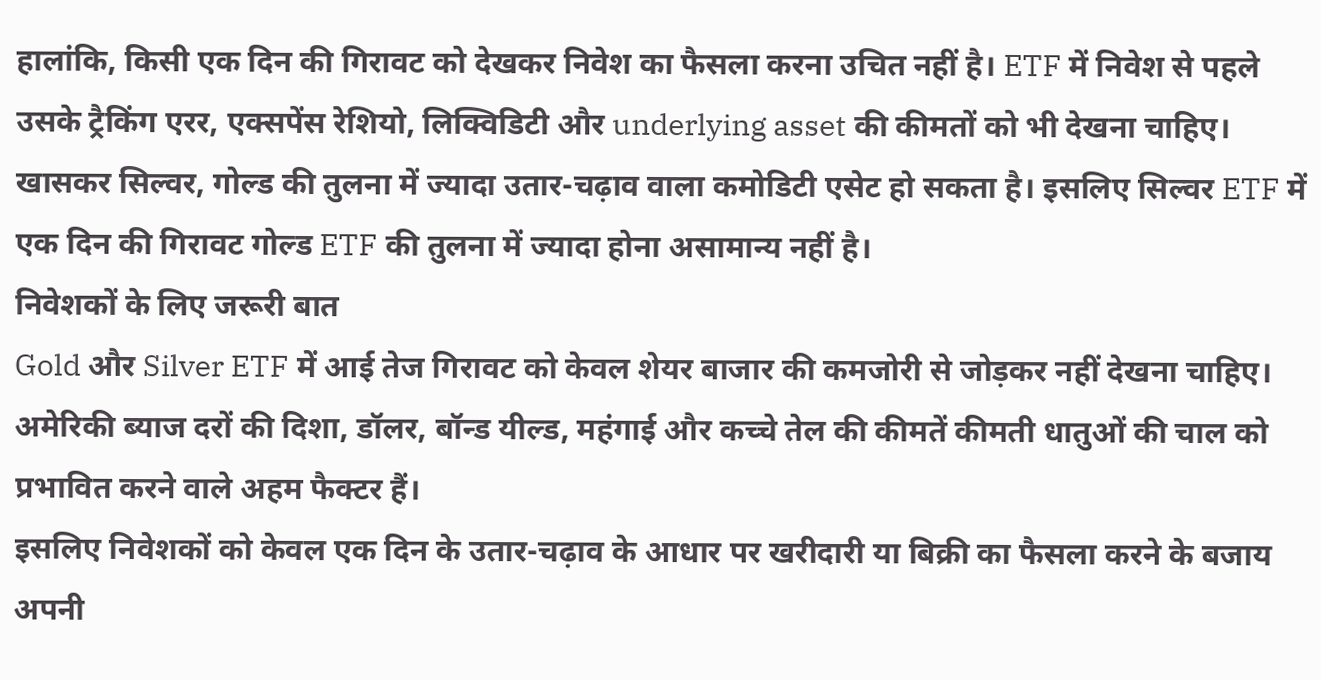हालांकि, किसी एक दिन की गिरावट को देखकर निवेश का फैसला करना उचित नहीं है। ETF में निवेश से पहले उसके ट्रैकिंग एरर, एक्सपेंस रेशियो, लिक्विडिटी और underlying asset की कीमतों को भी देखना चाहिए।
खासकर सिल्वर, गोल्ड की तुलना में ज्यादा उतार-चढ़ाव वाला कमोडिटी एसेट हो सकता है। इसलिए सिल्वर ETF में एक दिन की गिरावट गोल्ड ETF की तुलना में ज्यादा होना असामान्य नहीं है।
निवेशकों के लिए जरूरी बात
Gold और Silver ETF में आई तेज गिरावट को केवल शेयर बाजार की कमजोरी से जोड़कर नहीं देखना चाहिए। अमेरिकी ब्याज दरों की दिशा, डॉलर, बॉन्ड यील्ड, महंगाई और कच्चे तेल की कीमतें कीमती धातुओं की चाल को प्रभावित करने वाले अहम फैक्टर हैं।
इसलिए निवेशकों को केवल एक दिन के उतार-चढ़ाव के आधार पर खरीदारी या बिक्री का फैसला करने के बजाय अपनी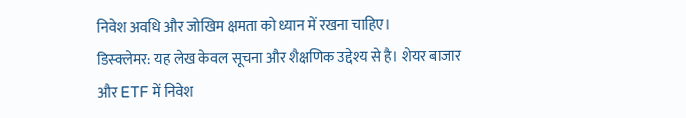निवेश अवधि और जोखिम क्षमता को ध्यान में रखना चाहिए।
डिस्क्लेमर: यह लेख केवल सूचना और शैक्षणिक उद्देश्य से है। शेयर बाजार और ETF में निवेश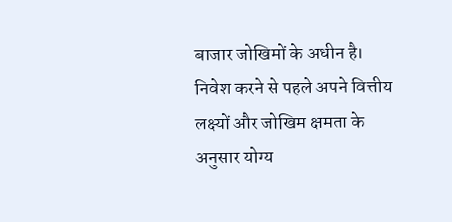बाजार जोखिमों के अधीन है। निवेश करने से पहले अपने वित्तीय लक्ष्यों और जोखिम क्षमता के अनुसार योग्य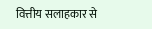वित्तीय सलाहकार से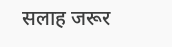सलाह जरूर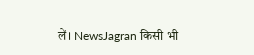लें। NewsJagran किसी भी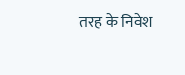तरह के निवेश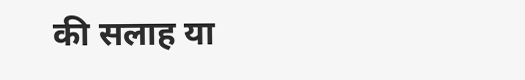की सलाह या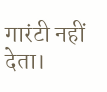गारंटी नहीं देता।